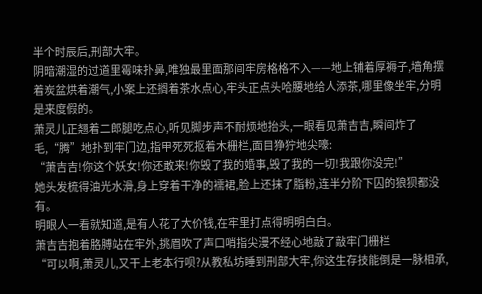半个时辰后,刑部大牢。
阴暗潮湿的过道里霉味扑鼻,唯独最里面那间牢房格格不入——地上铺着厚褥子,墙角摆着炭盆烘着潮气,小案上还搁着茶水点心,牢头正点头哈腰地给人添茶,哪里像坐牢,分明是来度假的。
萧灵儿正翘着二郎腿吃点心,听见脚步声不耐烦地抬头,一眼看见萧吉吉,瞬间炸了毛,“腾”地扑到牢门边,指甲死死抠着木栅栏,面目狰狞地尖嚎:
“萧吉吉!你这个妖女!你还敢来!你毁了我的婚事,毁了我的一切!我跟你没完!”
她头发梳得油光水滑,身上穿着干净的襦裙,脸上还抹了脂粉,连半分阶下囚的狼狈都没有。
明眼人一看就知道,是有人花了大价钱,在牢里打点得明明白白。
萧吉吉抱着胳膊站在牢外,挑眉吹了声口哨指尖漫不经心地敲了敲牢门栅栏
“可以啊,萧灵儿,又干上老本行呗?从教私坊睡到刑部大牢,你这生存技能倒是一脉相承,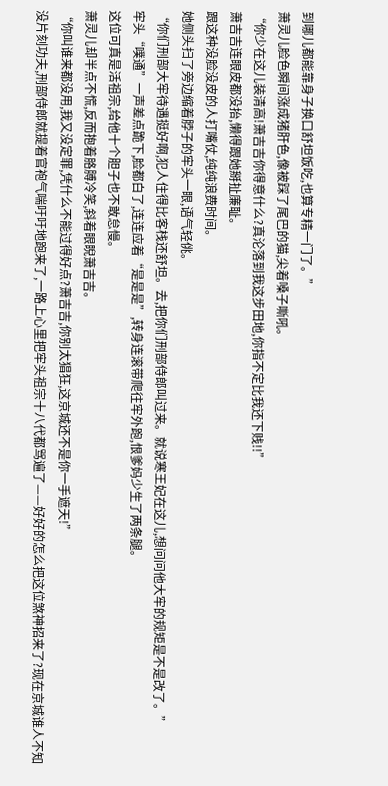到哪儿都能靠身子换口舒坦饭吃,也算专精一门了。”
萧灵儿脸色瞬间涨成猪肝色,像被踩了尾巴的猫,尖着嗓子嘶吼。
“你少在这儿装清高!萧吉吉你得意什么?真沦落到我这步田地,你指不定比我还下贱!!”
萧吉吉连眼皮都没抬,懒得跟她掰扯廉耻。
跟这种没脸没皮的人打嘴仗,纯纯浪费时间。
她侧头扫了旁边缩着脖子的牢头一眼,语气轻佻。
“你们刑部大牢待遇挺好啊,犯人住得比客栈还舒坦。去,把你们刑部侍郎叫过来。就说寒王妃在这儿,想问问他大牢的规矩是不是改了。”
牢头“噗通”一声差点跪下,脸都白了,连连应着“是是是”,转身连滚带爬往牢外跑,恨爹妈少生了两条腿。
这位可真是活祖宗,给他十个胆子也不敢怠慢。
萧灵儿却半点不慌,反而抱着胳膊冷笑,斜着眼睨萧吉吉。
“你叫谁来都没用,我又没定罪,凭什么不能过得好点?萧吉吉,你别太猖狂,这京城还不是你一手遮天!”
没片刻功夫,刑部侍郎就提着官袍气喘吁吁地跑来了,一路上心里把牢头祖宗十八代都骂遍了——好好的怎么把这位煞神招来了?现在京城谁人不知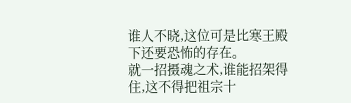谁人不晓,这位可是比寒王殿下还要恐怖的存在。
就一招摄魂之术,谁能招架得住,这不得把祖宗十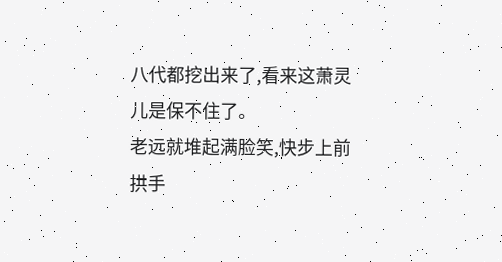八代都挖出来了,看来这萧灵儿是保不住了。
老远就堆起满脸笑,快步上前拱手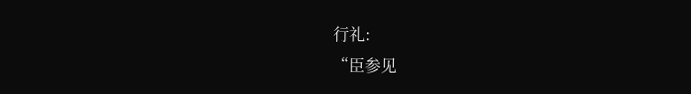行礼:
“臣参见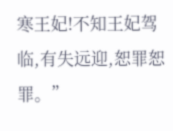寒王妃!不知王妃驾临,有失远迎,恕罪恕罪。”